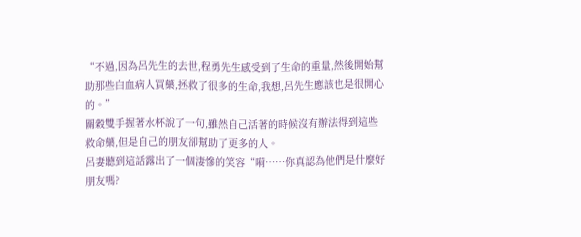“不過,因為呂先生的去世,程勇先生感受到了生命的重量,然後開始幫助那些白血病人買藥,拯救了很多的生命,我想,呂先生應該也是很開心的。”
關穀雙手握著水杯說了一句,雖然自己活著的時候沒有辦法得到這些救命藥,但是自己的朋友卻幫助了更多的人。
呂妻聽到這話露出了一個淒慘的笑容“嗬……你真認為他們是什麼好朋友嗎?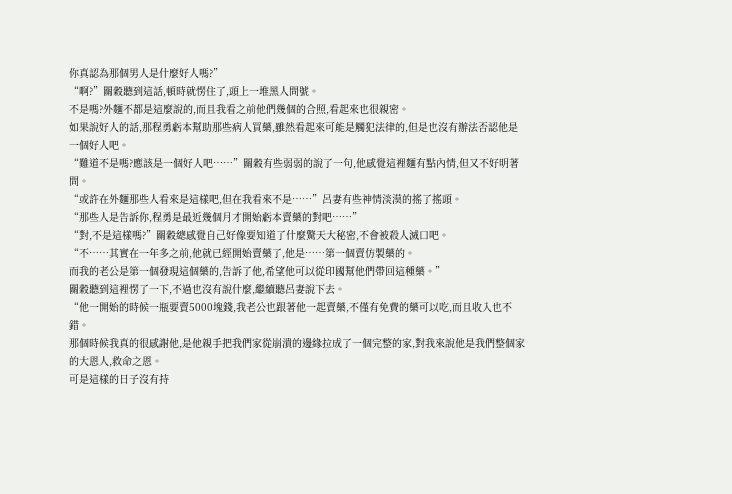你真認為那個男人是什麼好人嗎?”
“啊?”關穀聽到這話,頓時就愣住了,頭上一堆黑人問號。
不是嗎?外麵不都是這麼說的,而且我看之前他們幾個的合照,看起來也很親密。
如果說好人的話,那程勇虧本幫助那些病人買藥,雖然看起來可能是觸犯法律的,但是也沒有辦法否認他是一個好人吧。
“難道不是嗎?應該是一個好人吧……”關穀有些弱弱的說了一句,他感覺這裡麵有點內情,但又不好明著問。
“或許在外麵那些人看來是這樣吧,但在我看來不是……”呂妻有些神情淡漠的搖了搖頭。
“那些人是告訴你,程勇是最近幾個月才開始虧本賣藥的對吧……”
“對,不是這樣嗎?”關穀總感覺自己好像要知道了什麼驚天大秘密,不會被殺人滅口吧。
“不……其實在一年多之前,他就已經開始賣藥了,他是……第一個賣仿製藥的。
而我的老公是第一個發現這個藥的,告訴了他,希望他可以從印國幫他們帶回這種藥。”
關穀聽到這裡愣了一下,不過也沒有說什麼,繼續聽呂妻說下去。
“他一開始的時候一瓶要賣5000塊錢,我老公也跟著他一起賣藥,不僅有免費的藥可以吃,而且收入也不錯。
那個時候我真的很感謝他,是他親手把我們家從崩潰的邊緣拉成了一個完整的家,對我來說他是我們整個家的大恩人,救命之恩。
可是這樣的日子沒有持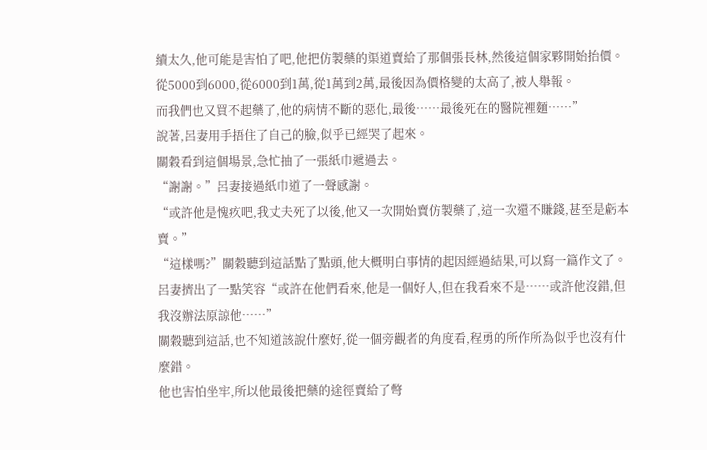續太久,他可能是害怕了吧,他把仿製藥的渠道賣給了那個張長林,然後這個家夥開始抬價。
從5000到6000,從6000到1萬,從1萬到2萬,最後因為價格變的太高了,被人舉報。
而我們也又買不起藥了,他的病情不斷的惡化,最後……最後死在的醫院裡麵……”
說著,呂妻用手捂住了自己的臉,似乎已經哭了起來。
關穀看到這個場景,急忙抽了一張紙巾遞過去。
“謝謝。”呂妻接過紙巾道了一聲感謝。
“或許他是愧疚吧,我丈夫死了以後,他又一次開始賣仿製藥了,這一次還不賺錢,甚至是虧本賣。”
“這樣嗎?”關穀聽到這話點了點頭,他大概明白事情的起因經過結果,可以寫一篇作文了。
呂妻擠出了一點笑容“或許在他們看來,他是一個好人,但在我看來不是……或許他沒錯,但我沒辦法原諒他……”
關穀聽到這話,也不知道該說什麼好,從一個旁觀者的角度看,程勇的所作所為似乎也沒有什麼錯。
他也害怕坐牢,所以他最後把藥的途徑賣給了彆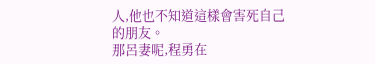人,他也不知道這樣會害死自己的朋友。
那呂妻呢,程勇在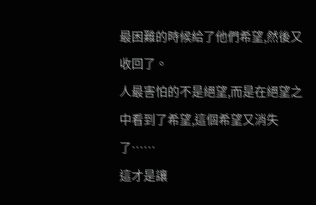最困難的時候給了他們希望,然後又收回了。
人最害怕的不是絕望,而是在絕望之中看到了希望,這個希望又消失了……
這才是讓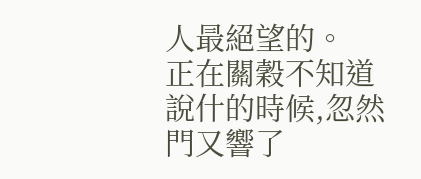人最絕望的。
正在關穀不知道說什的時候,忽然門又響了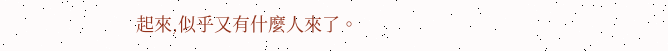起來,似乎又有什麼人來了。